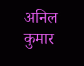अनिल कुमार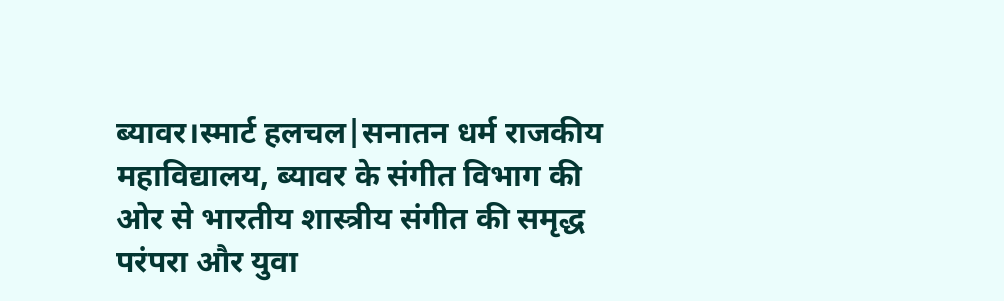ब्यावर।स्मार्ट हलचल|सनातन धर्म राजकीय महाविद्यालय, ब्यावर के संगीत विभाग की ओर से भारतीय शास्त्रीय संगीत की समृद्ध परंपरा और युवा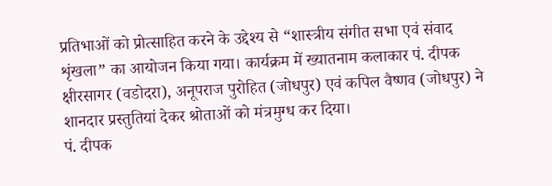प्रतिभाओं को प्रोत्साहित करने के उद्देश्य से “शास्त्रीय संगीत सभा एवं संवाद शृंखला” का आयोजन किया गया। कार्यक्रम में ख्यातनाम कलाकार पं. दीपक क्षीरसागर (वडोदरा), अनूपराज पुरोहित (जोधपुर) एवं कपिल वैष्णव (जोधपुर) ने शानदार प्रस्तुतियां देकर श्रोताओं को मंत्रमुग्ध कर दिया।
पं. दीपक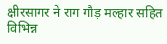क्षीरसागर ने राग गौड़ मल्हार सहित विभिन्न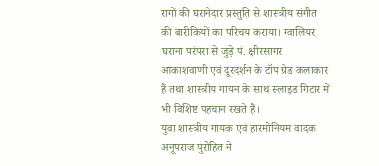रागों की घरानेदार प्रस्तुति से शास्त्रीय संगीत की बारीकियों का परिचय कराया। ग्वालियर घराना परंपरा से जुड़े पं. क्षीरसागर आकाशवाणी एवं दूरदर्शन के टॉप ग्रेड कलाकार हैं तथा शास्त्रीय गायन के साथ स्लाइड गिटार में भी विशिष्ट पहचान रखते हैं।
युवा शास्त्रीय गायक एवं हारमोनियम वादक अनूपराज पुरोहित ने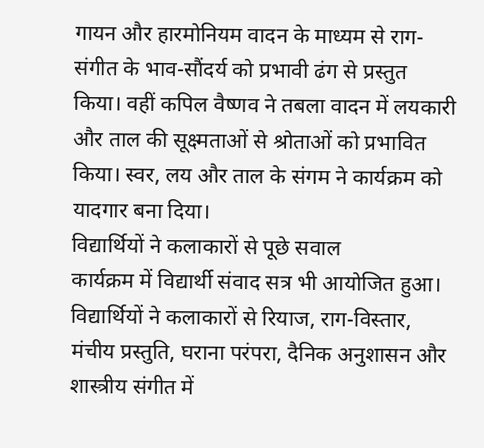गायन और हारमोनियम वादन के माध्यम से राग-संगीत के भाव-सौंदर्य को प्रभावी ढंग से प्रस्तुत किया। वहीं कपिल वैष्णव ने तबला वादन में लयकारी और ताल की सूक्ष्मताओं से श्रोताओं को प्रभावित किया। स्वर, लय और ताल के संगम ने कार्यक्रम को यादगार बना दिया।
विद्यार्थियों ने कलाकारों से पूछे सवाल
कार्यक्रम में विद्यार्थी संवाद सत्र भी आयोजित हुआ। विद्यार्थियों ने कलाकारों से रियाज, राग-विस्तार, मंचीय प्रस्तुति, घराना परंपरा, दैनिक अनुशासन और शास्त्रीय संगीत में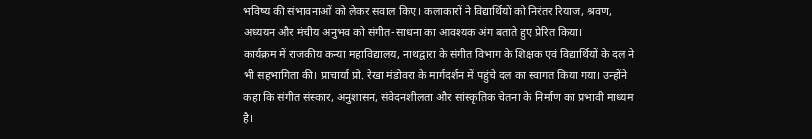भविष्य की संभावनाओं को लेकर सवाल किए। कलाकारों ने विद्यार्थियों को निरंतर रियाज, श्रवण, अध्ययन और मंचीय अनुभव को संगीत-साधना का आवश्यक अंग बताते हुए प्रेरित किया।
कार्यक्रम में राजकीय कन्या महाविद्यालय, नाथद्वारा के संगीत विभाग के शिक्षक एवं विद्यार्थियों के दल ने भी सहभागिता की। प्राचार्या प्रो. रेखा मंडोवरा के मार्गदर्शन में पहुंचे दल का स्वागत किया गया। उन्होंने कहा कि संगीत संस्कार, अनुशासन, संवेदनशीलता और सांस्कृतिक चेतना के निर्माण का प्रभावी माध्यम है।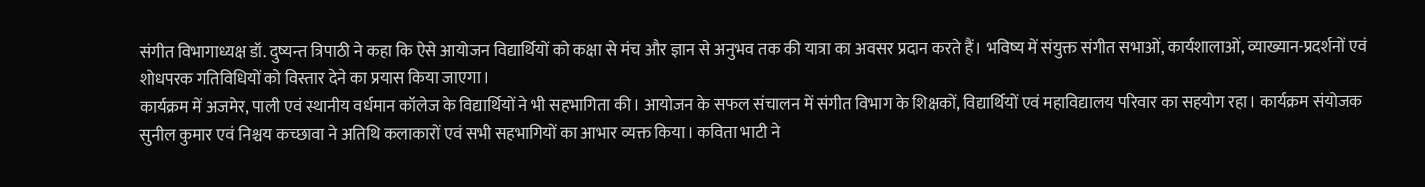संगीत विभागाध्यक्ष डॉ. दुष्यन्त त्रिपाठी ने कहा कि ऐसे आयोजन विद्यार्थियों को कक्षा से मंच और ज्ञान से अनुभव तक की यात्रा का अवसर प्रदान करते हैं। भविष्य में संयुक्त संगीत सभाओं, कार्यशालाओं, व्याख्यान-प्रदर्शनों एवं शोधपरक गतिविधियों को विस्तार देने का प्रयास किया जाएगा।
कार्यक्रम में अजमेर, पाली एवं स्थानीय वर्धमान कॉलेज के विद्यार्थियों ने भी सहभागिता की। आयोजन के सफल संचालन में संगीत विभाग के शिक्षकों, विद्यार्थियों एवं महाविद्यालय परिवार का सहयोग रहा। कार्यक्रम संयोजक सुनील कुमार एवं निश्चय कच्छावा ने अतिथि कलाकारों एवं सभी सहभागियों का आभार व्यक्त किया। कविता भाटी ने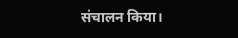संचालन किया।